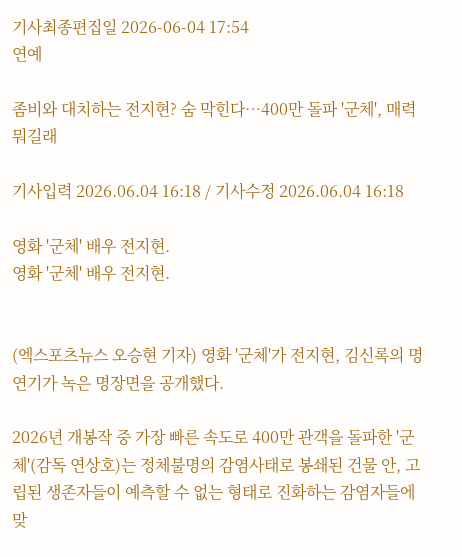기사최종편집일 2026-06-04 17:54
연예

좀비와 대치하는 전지현? 숨 막힌다…400만 돌파 '군체', 매력 뭐길래

기사입력 2026.06.04 16:18 / 기사수정 2026.06.04 16:18

영화 '군체' 배우 전지현.
영화 '군체' 배우 전지현.


(엑스포츠뉴스 오승현 기자) 영화 '군체'가 전지현, 김신록의 명 연기가 녹은 명장면을 공개했다.

2026년 개봉작 중 가장 빠른 속도로 400만 관객을 돌파한 '군체'(감독 연상호)는 정체불명의 감염사태로 봉쇄된 건물 안, 고립된 생존자들이 예측할 수 없는 형태로 진화하는 감염자들에 맞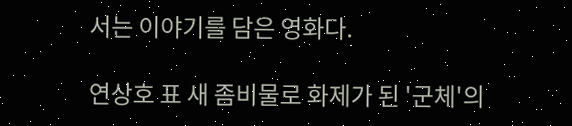서는 이야기를 담은 영화다.

연상호 표 새 좀비물로 화제가 된 '군체'의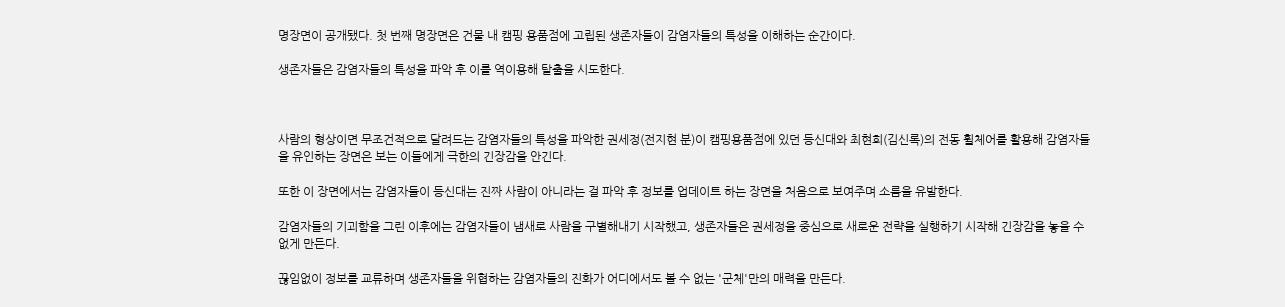명장면이 공개됐다. 첫 번째 명장면은 건물 내 캠핑 용품점에 고립된 생존자들이 감염자들의 특성을 이해하는 순간이다.

생존자들은 감염자들의 특성을 파악 후 이를 역이용해 탈출을 시도한다.



사람의 형상이면 무조건적으로 달려드는 감염자들의 특성을 파악한 권세정(전지현 분)이 캠핑용품점에 있던 등신대와 최현희(김신록)의 전동 휠체어를 활용해 감염자들을 유인하는 장면은 보는 이들에게 극한의 긴장감을 안긴다.

또한 이 장면에서는 감염자들이 등신대는 진짜 사람이 아니라는 걸 파악 후 정보를 업데이트 하는 장면을 처음으로 보여주며 소름을 유발한다.

감염자들의 기괴함을 그린 이후에는 감염자들이 냄새로 사람을 구별해내기 시작했고, 생존자들은 권세정을 중심으로 새로운 전략을 실행하기 시작해 긴장감을 놓을 수 없게 만든다.

끊임없이 정보를 교류하며 생존자들을 위협하는 감염자들의 진화가 어디에서도 볼 수 없는 '군체'만의 매력을 만든다.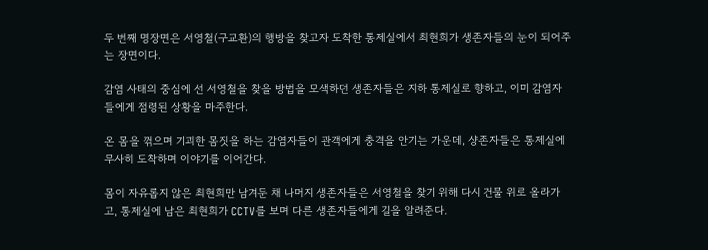두 번째 명장면은 서영철(구교환)의 행방을 찾고자 도착한 통제실에서 최현희가 생존자들의 눈이 되어주는 장면이다.

감염 사태의 중심에 선 서영철을 찾을 방법을 모색하던 생존자들은 지하 통제실로 향하고, 이미 감염자들에게 점령된 상황을 마주한다.

온 몸을 꺾으며 기괴한 몸짓을 하는 감염자들이 관객에게 충격을 안기는 가운데, 샹존자들은 통제실에 무사히 도착하며 이야기를 이어간다.

몸이 자유롭지 않은 최현희만 남겨둔 채 나머지 생존자들은 서영철을 찾기 위해 다시 건물 위로 올라가고, 통제실에 남은 최현희가 CCTV를 보며 다른 생존자들에게 길을 알려준다.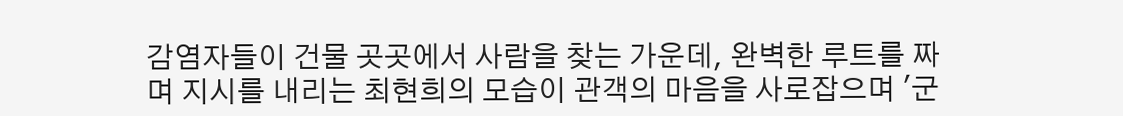감염자들이 건물 곳곳에서 사람을 찾는 가운데, 완벽한 루트를 짜며 지시를 내리는 최현희의 모습이 관객의 마음을 사로잡으며 '군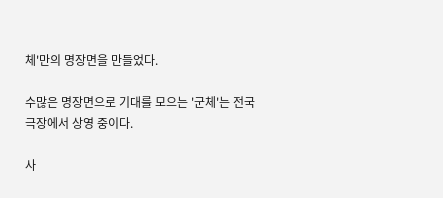체'만의 명장면을 만들었다.

수많은 명장면으로 기대를 모으는 '군체'는 전국 극장에서 상영 중이다.

사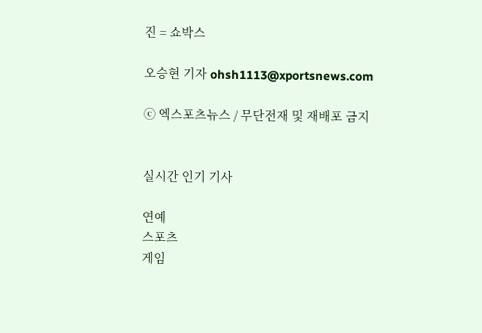진 = 쇼박스

오승현 기자 ohsh1113@xportsnews.com

ⓒ 엑스포츠뉴스 / 무단전재 및 재배포 금지


실시간 인기 기사

연예
스포츠
게임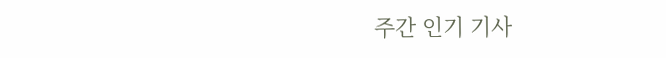주간 인기 기사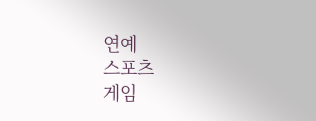연예
스포츠
게임